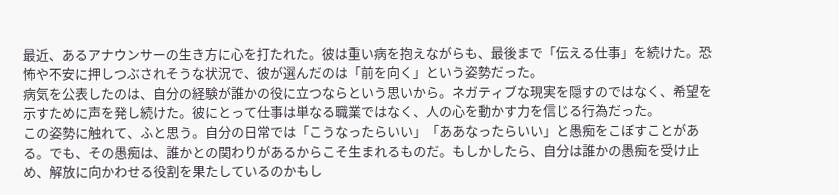最近、あるアナウンサーの生き方に心を打たれた。彼は重い病を抱えながらも、最後まで「伝える仕事」を続けた。恐怖や不安に押しつぶされそうな状況で、彼が選んだのは「前を向く」という姿勢だった。
病気を公表したのは、自分の経験が誰かの役に立つならという思いから。ネガティブな現実を隠すのではなく、希望を示すために声を発し続けた。彼にとって仕事は単なる職業ではなく、人の心を動かす力を信じる行為だった。
この姿勢に触れて、ふと思う。自分の日常では「こうなったらいい」「ああなったらいい」と愚痴をこぼすことがある。でも、その愚痴は、誰かとの関わりがあるからこそ生まれるものだ。もしかしたら、自分は誰かの愚痴を受け止め、解放に向かわせる役割を果たしているのかもし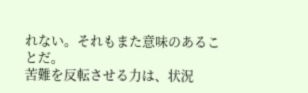れない。それもまた意味のあることだ。
苦難を反転させる力は、状況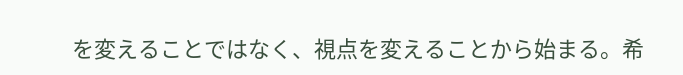を変えることではなく、視点を変えることから始まる。希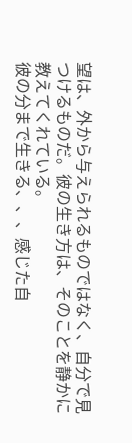望は、外から与えられるものではなく、自分で見つけるものだ。彼の生き方は、そのことを静かに教えてくれている。
彼の分まで生きる、、、感じた自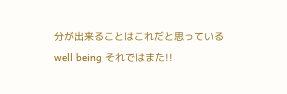分が出来ることはこれだと思っている
well being それではまた!!